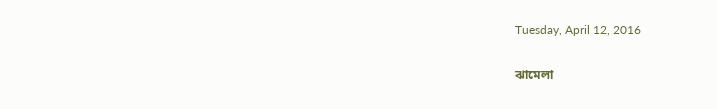Tuesday, April 12, 2016

ঝামেলা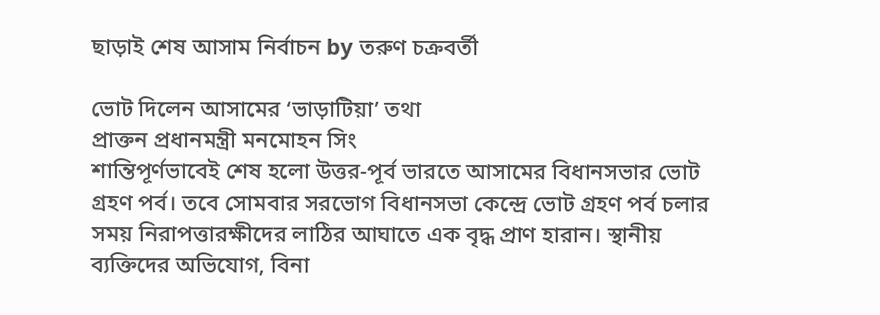ছাড়াই শেষ আসাম নির্বাচন by তরুণ চক্রবর্তী

ভোট দিলেন আসামের ‘ভাড়াটিয়া’ তথা
প্রাক্তন প্রধানমন্ত্রী মনমোহন সিং
শান্তিপূর্ণভাবেই শেষ হলো উত্তর-পূর্ব ভারতে আসামের বিধানসভার ভোট গ্রহণ পর্ব। তবে সোমবার সরভোগ বিধানসভা কেন্দ্রে ভোট গ্রহণ পর্ব চলার সময় নিরাপত্তারক্ষীদের লাঠির আঘাতে এক বৃদ্ধ প্রাণ হারান। স্থানীয় ব্যক্তিদের অভিযোগ, বিনা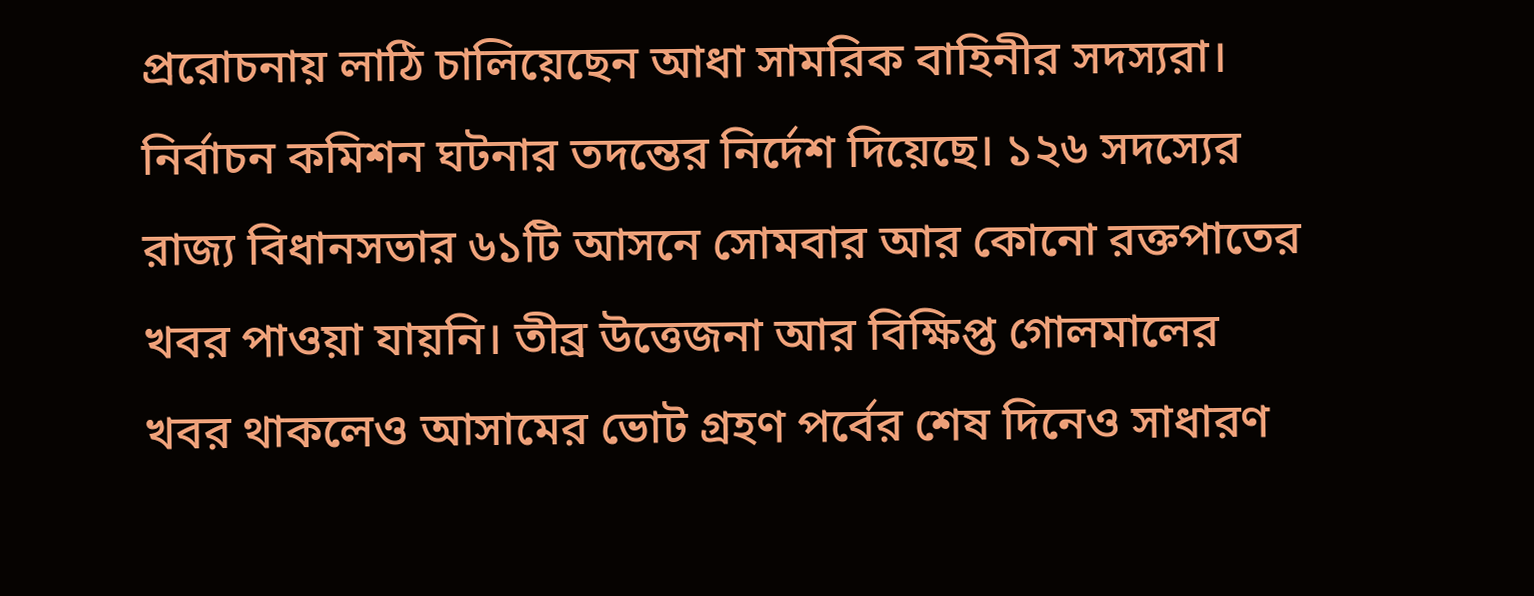প্ররোচনায় লাঠি চালিয়েছেন আধা সামরিক বাহিনীর সদস্যরা। নির্বাচন কমিশন ঘটনার তদন্তের নির্দেশ দিয়েছে। ১২৬ সদস্যের রাজ্য বিধানসভার ৬১টি আসনে সোমবার আর কোনো রক্তপাতের খবর পাওয়া যায়নি। তীব্র উত্তেজনা আর বিক্ষিপ্ত গোলমালের খবর থাকলেও আসামের ভোট গ্রহণ পর্বের শেষ দিনেও সাধারণ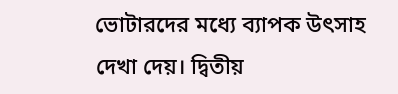ভোটারদের মধ্যে ব্যাপক উৎসাহ দেখা দেয়। দ্বিতীয়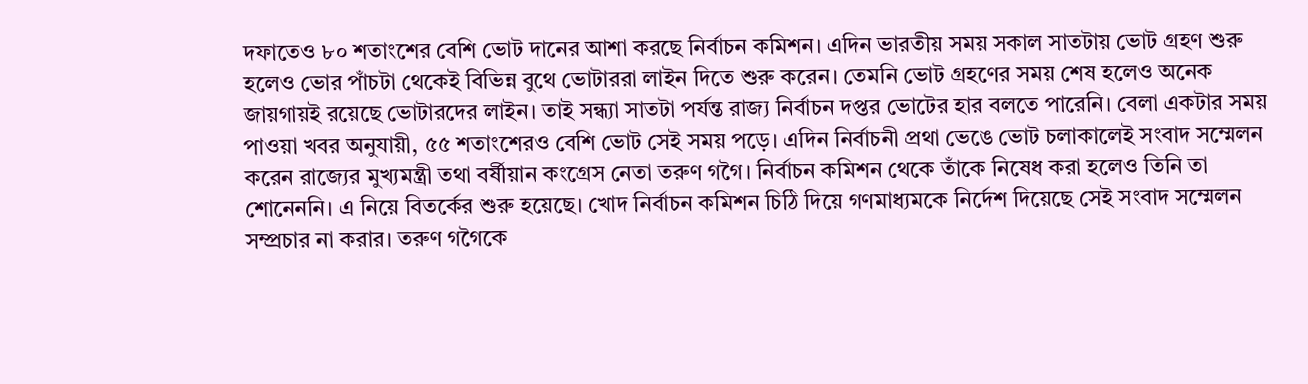দফাতেও ৮০ শতাংশের বেশি ভোট দানের আশা করছে নির্বাচন কমিশন। এদিন ভারতীয় সময় সকাল সাতটায় ভোট গ্রহণ শুরু হলেও ভোর পাঁচটা থেকেই বিভিন্ন বুথে ভোটাররা লাইন দিতে শুরু করেন। তেমনি ভোট গ্রহণের সময় শেষ হলেও অনেক জায়গায়ই রয়েছে ভোটারদের লাইন। তাই সন্ধ্যা সাতটা পর্যন্ত রাজ্য নির্বাচন দপ্তর ভোটের হার বলতে পারেনি। বেলা একটার সময় পাওয়া খবর অনুযায়ী, ৫৫ শতাংশেরও বেশি ভোট সেই সময় পড়ে। এদিন নির্বাচনী প্রথা ভেঙে ভোট চলাকালেই সংবাদ সম্মেলন করেন রাজ্যের মুখ্যমন্ত্রী তথা বর্ষীয়ান কংগ্রেস নেতা তরুণ গগৈ। নির্বাচন কমিশন থেকে তাঁকে নিষেধ করা হলেও তিনি তা শোনেননি। এ নিয়ে বিতর্কের শুরু হয়েছে। খোদ নির্বাচন কমিশন চিঠি দিয়ে গণমাধ্যমকে নির্দেশ দিয়েছে সেই সংবাদ সম্মেলন সম্প্রচার না করার। তরুণ গগৈকে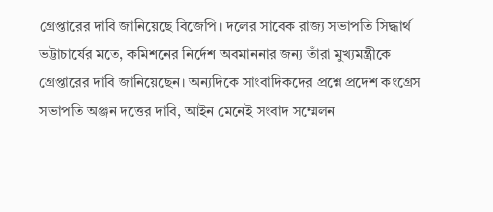গ্রেপ্তারের দাবি জানিয়েছে বিজেপি। দলের সাবেক রাজ্য সভাপতি সিদ্ধার্থ ভট্টাচার্যের মতে, কমিশনের নির্দেশ অবমাননার জন্য তাঁরা মুখ্যমন্ত্রীকে গ্রেপ্তারের দাবি জানিয়েছেন। অন্যদিকে সাংবাদিকদের প্রশ্নে প্রদেশ কংগ্রেস সভাপতি অঞ্জন দত্তের দাবি, আইন মেনেই সংবাদ সম্মেলন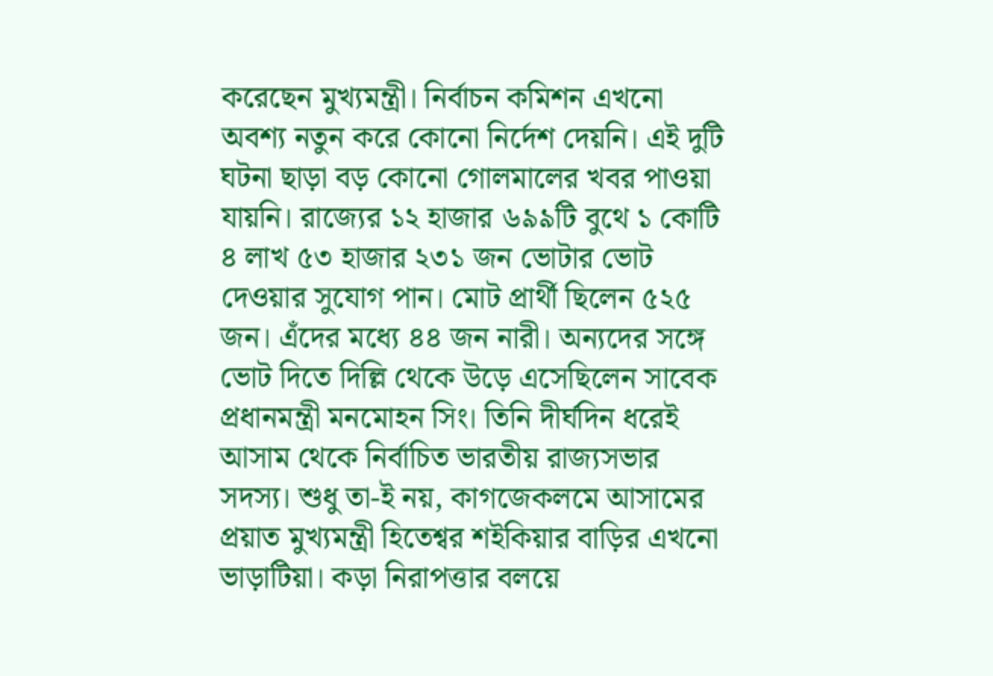করেছেন মুখ্যমন্ত্রী। নির্বাচন কমিশন এখনো অবশ্য নতুন করে কোনো নির্দেশ দেয়নি। এই দুটি ঘটনা ছাড়া বড় কোনো গোলমালের খবর পাওয়া যায়নি। রাজ্যের ১২ হাজার ৬৯৯টি বুথে ১ কোটি ৪ লাখ ৫৩ হাজার ২৩১ জন ভোটার ভোট দেওয়ার সুযোগ পান। মোট প্রার্থী ছিলেন ৫২৫ জন। এঁদের মধ্যে ৪৪ জন নারী। অন্যদের সঙ্গে ভোট দিতে দিল্লি থেকে উড়ে এসেছিলেন সাবেক প্রধানমন্ত্রী মনমোহন সিং। তিনি দীর্ঘদিন ধরেই আসাম থেকে নির্বাচিত ভারতীয় রাজ্যসভার সদস্য। শুধু তা-ই নয়, কাগজেকলমে আসামের প্রয়াত মুখ্যমন্ত্রী হিতেশ্বর শইকিয়ার বাড়ির এখনো ভাড়াটিয়া। কড়া নিরাপত্তার বলয়ে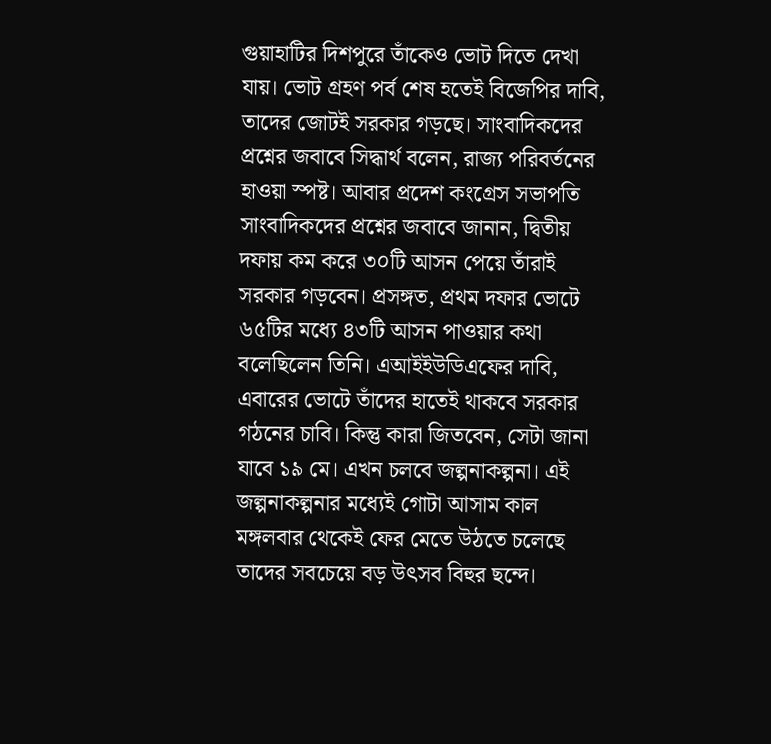গুয়াহাটির দিশপুরে তাঁকেও ভোট দিতে দেখা যায়। ভোট গ্রহণ পর্ব শেষ হতেই বিজেপির দাবি, তাদের জোটই সরকার গড়ছে। সাংবাদিকদের প্রশ্নের জবাবে সিদ্ধার্থ বলেন, রাজ্য পরিবর্তনের হাওয়া স্পষ্ট। আবার প্রদেশ কংগ্রেস সভাপতি সাংবাদিকদের প্রশ্নের জবাবে জানান, দ্বিতীয় দফায় কম করে ৩০টি আসন পেয়ে তাঁরাই সরকার গড়বেন। প্রসঙ্গত, প্রথম দফার ভোটে ৬৫টির মধ্যে ৪৩টি আসন পাওয়ার কথা বলেছিলেন তিনি। এআইইউডিএফের দাবি, এবারের ভোটে তাঁদের হাতেই থাকবে সরকার গঠনের চাবি। কিন্তু কারা জিতবেন, সেটা জানা যাবে ১৯ মে। এখন চলবে জল্পনাকল্পনা। এই জল্পনাকল্পনার মধ্যেই গোটা আসাম কাল মঙ্গলবার থেকেই ফের মেতে উঠতে চলেছে তাদের সবচেয়ে বড় উৎসব বিহুর ছন্দে।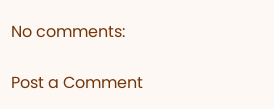No comments:

Post a Comment